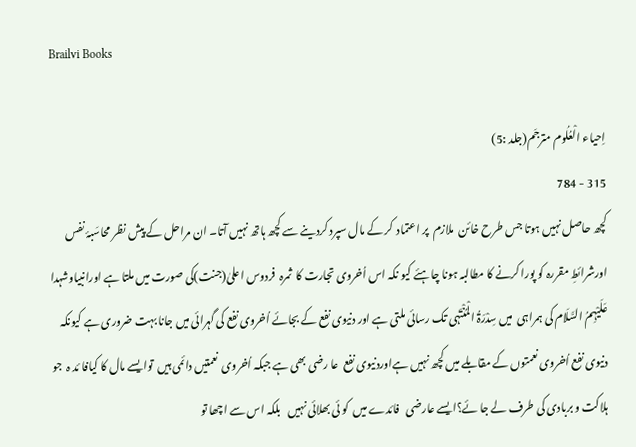Brailvi Books

اِحیاء الْعُلُوم مترجَم(جلد :5)
315 - 784
کچھ حاصل نہیں ہوتا جس طرح خائن  ملازم  پر اعتماد  کر کے مال سپرد کردینے سے کچھ ہاتھ نہیں آتا۔ ان مراحل کے پیش نظر محاسَبۂ نفس   اورشرائطِ مقررہ کو پورا کرنے کا مطالبہ ہونا چاہئے کیو نکہ اس اُخروی تجارت کا  ثمرہ  فردوس اعلیٰ(جنت)کی صورت میں ملتا ہے اورانبیاوشہدا عَلَیْہِمُ السَّلَام کی ہمراہی  میں سِدْرَۃُ الْمُنْتَہٰی تک رسائی ملتی ہے اور دنیوی نفع کے بجائے اُخروی نفع کی گہرائی میں جانا بہت ضروری ہے کیونکہ دنیوی نفع اُخروی نعمتوں کے مقابلے میں کچھ نہیں ہےاوردنیوی نفع  عا رضی بھی ہے جبکہ اُخروی  نعمتیں دائمی ہیں  توایسے مال کا کیافا ئد ہ  جو ہلاکت و بربادی کی طرف لے جا ئے؟ایسے عارضی   فائدے میں  کو ئی بھلائی نہیں   بلکہ اس سے اچھا تو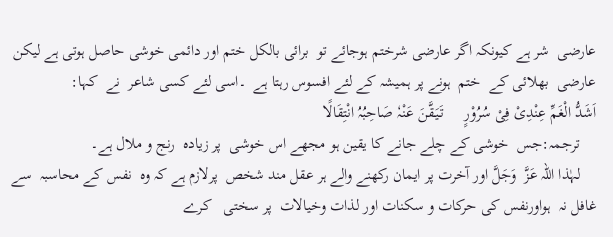عارضی  شر ہے کیونکہ اگر عارضی شرختم ہوجائے تو  برائی بالکل ختم اور دائمی خوشی حاصل ہوتی ہے لیکن  عارضی  بھلائی کے  ختم  ہونے پر ہمیشہ کے لئے افسوس رہتا ہے  ۔اسی لئے کسی شاعر  نے  کہا:
اَشَدُّ الْغَمِّ عِنْدِیْ فِیْ سُرُوْرٍ     تَیَـقَّنَ عَنْہٗ صَاحِبُہُ انْتِقَالًا
    ترجمہ:جس  خوشی کے چلے جانے کا یقین ہو مجھے اس خوشی  پر زیادہ  رنج و ملال ہے۔
    لہٰذا اللہ عَزَّ  وَجَلَّ اور آخرت پر ایمان رکھنے والے ہر عقل مند شخص  پرلازم ہے کہ وہ  نفس کے محاسبہ  سے غافل نہ  ہواورنفس کی حرکات و سکنات اور لذات وخیالات  پر سختی   کرے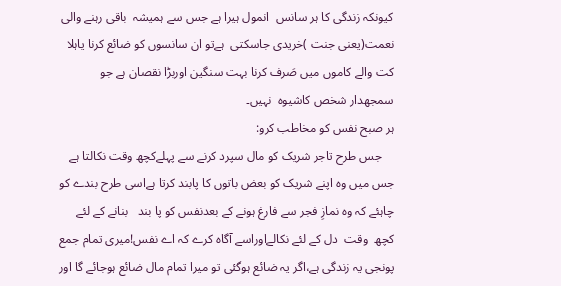کیونکہ زندگی کا ہر سانس  انمول ہیرا ہے جس سے ہمیشہ  باقی رہنے والی نعمت(یعنی جنت )خریدی جاسکتی  ہےتو ان سانسوں کو ضائع کرنا یاہلا کت والے کاموں میں صَرف کرنا بہت سنگین اوربڑا نقصان ہے جو سمجھدار شخص کاشیوہ  نہیں۔
ہر صبح نفس کو مخاطب کرو:
    جس طرح تاجر شریک کو مال سپرد کرنے سے پہلےکچھ وقت نکالتا ہے جس میں وہ اپنے شریک کو بعض باتوں کا پابند کرتا ہےاسی طرح بندے کو چاہئے کہ وہ نمازِ فجر سے فارغ ہونے کے بعدنفس کو پا بند   بنانے کے لئے کچھ  وقت  دل کے لئے نکالےاوراسے آگاہ کرے کہ اے نفس!میری تمام جمع پونجی یہ زندگی ہے،اگر یہ ضائع ہوگئی تو میرا تمام مال ضائع ہوجائے گا اور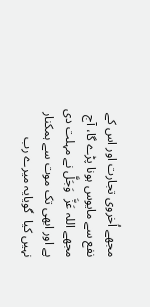مجھے اُخروی تجارت اور اس کے نفع سے مایوس ہونا پڑے گا، آج مجھے اللہ عَزَّ  وَجَلَّ نے مہلت دی ہے اور ابھی تک موت سے ہمکنار نہیں کیا  گویایہ میرے رب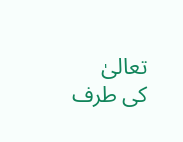تعالیٰ  کی طرف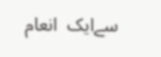سےایک  انعام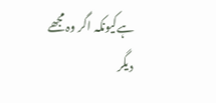ہےکیونکہ اگر وہ مجھے دیگر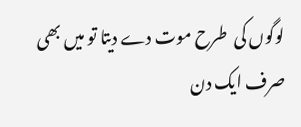لوگوں کی  طرح موت دے دیتا تو میں بھی صرف ایک دن